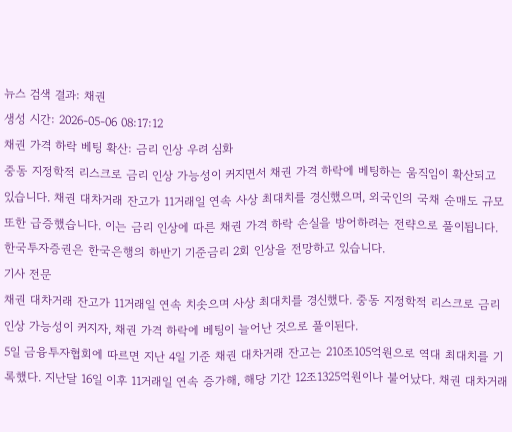뉴스 검색 결과: 채권
생성 시간: 2026-05-06 08:17:12
채권 가격 하락 베팅 확산: 금리 인상 우려 심화
중동 지정학적 리스크로 금리 인상 가능성이 커지면서 채권 가격 하락에 베팅하는 움직임이 확산되고 있습니다. 채권 대차거래 잔고가 11거래일 연속 사상 최대치를 경신했으며, 외국인의 국채 순매도 규모 또한 급증했습니다. 이는 금리 인상에 따른 채권 가격 하락 손실을 방어하려는 전략으로 풀이됩니다. 한국투자증권은 한국은행의 하반기 기준금리 2회 인상을 전망하고 있습니다.
기사 전문
채권 대차거래 잔고가 11거래일 연속 치솟으며 사상 최대치를 경신했다. 중동 지정학적 리스크로 금리 인상 가능성이 커지자, 채권 가격 하락에 베팅이 늘어난 것으로 풀이된다.
5일 금융투자협회에 따르면 지난 4일 기준 채권 대차거래 잔고는 210조105억원으로 역대 최대치를 기록했다. 지난달 16일 이후 11거래일 연속 증가해, 해당 기간 12조1325억원이나 불어났다. 채권 대차거래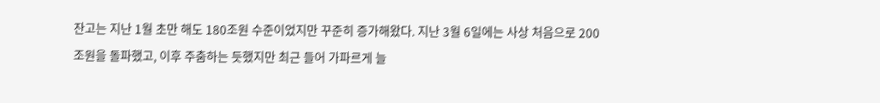잔고는 지난 1월 초만 해도 180조원 수준이었지만 꾸준히 증가해왔다. 지난 3월 6일에는 사상 처음으로 200조원을 돌파했고, 이후 주춤하는 듯했지만 최근 들어 가파르게 늘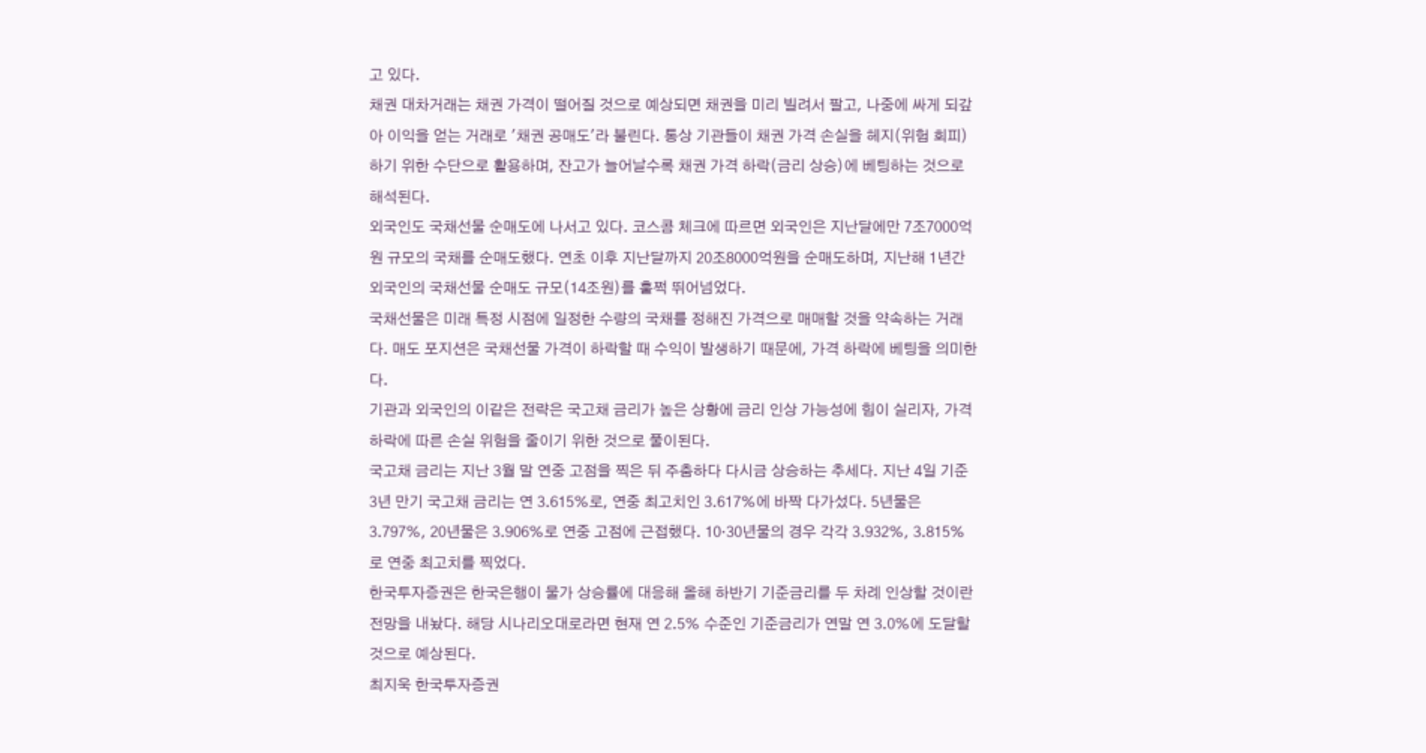고 있다.
채권 대차거래는 채권 가격이 떨어질 것으로 예상되면 채권을 미리 빌려서 팔고, 나중에 싸게 되갚아 이익을 얻는 거래로 '채권 공매도'라 불린다. 통상 기관들이 채권 가격 손실을 헤지(위험 회피)하기 위한 수단으로 활용하며, 잔고가 늘어날수록 채권 가격 하락(금리 상승)에 베팅하는 것으로 해석된다.
외국인도 국채선물 순매도에 나서고 있다. 코스콤 체크에 따르면 외국인은 지난달에만 7조7000억원 규모의 국채를 순매도했다. 연초 이후 지난달까지 20조8000억원을 순매도하며, 지난해 1년간 외국인의 국채선물 순매도 규모(14조원)를 훌쩍 뛰어넘었다.
국채선물은 미래 특정 시점에 일정한 수량의 국채를 정해진 가격으로 매매할 것을 약속하는 거래다. 매도 포지션은 국채선물 가격이 하락할 때 수익이 발생하기 때문에, 가격 하락에 베팅을 의미한다.
기관과 외국인의 이같은 전략은 국고채 금리가 높은 상황에 금리 인상 가능성에 힘이 실리자, 가격 하락에 따른 손실 위험을 줄이기 위한 것으로 풀이된다.
국고채 금리는 지난 3월 말 연중 고점을 찍은 뒤 주춤하다 다시금 상승하는 추세다. 지난 4일 기준 3년 만기 국고채 금리는 연 3.615%로, 연중 최고치인 3.617%에 바짝 다가섰다. 5년물은 3.797%, 20년물은 3.906%로 연중 고점에 근접했다. 10·30년물의 경우 각각 3.932%, 3.815%로 연중 최고치를 찍었다.
한국투자증권은 한국은행이 물가 상승률에 대응해 올해 하반기 기준금리를 두 차례 인상할 것이란 전망을 내놨다. 해당 시나리오대로라면 현재 연 2.5% 수준인 기준금리가 연말 연 3.0%에 도달할 것으로 예상된다.
최지욱 한국투자증권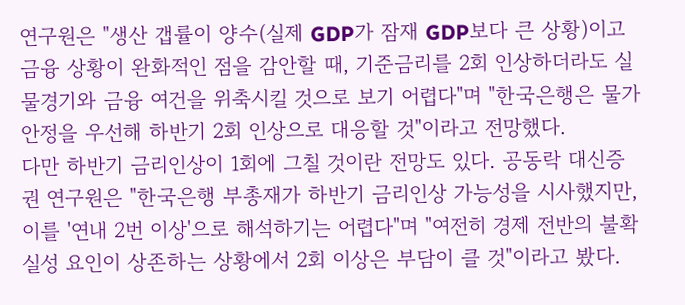연구원은 "생산 갭률이 양수(실제 GDP가 잠재 GDP보다 큰 상황)이고 금융 상황이 완화적인 점을 감안할 때, 기준금리를 2회 인상하더라도 실물경기와 금융 여건을 위축시킬 것으로 보기 어렵다"며 "한국은행은 물가 안정을 우선해 하반기 2회 인상으로 대응할 것"이라고 전망했다.
다만 하반기 금리인상이 1회에 그칠 것이란 전망도 있다. 공동락 대신증권 연구원은 "한국은행 부총재가 하반기 금리인상 가능성을 시사했지만, 이를 '연내 2번 이상'으로 해석하기는 어렵다"며 "여전히 경제 전반의 불확실성 요인이 상존하는 상황에서 2회 이상은 부담이 클 것"이라고 봤다.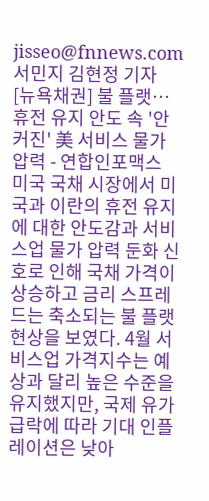jisseo@fnnews.com 서민지 김현정 기자
[뉴욕채권] 불 플랫…휴전 유지 안도 속 '안 커진' 美 서비스 물가 압력 - 연합인포맥스
미국 국채 시장에서 미국과 이란의 휴전 유지에 대한 안도감과 서비스업 물가 압력 둔화 신호로 인해 국채 가격이 상승하고 금리 스프레드는 축소되는 불 플랫 현상을 보였다. 4월 서비스업 가격지수는 예상과 달리 높은 수준을 유지했지만, 국제 유가 급락에 따라 기대 인플레이션은 낮아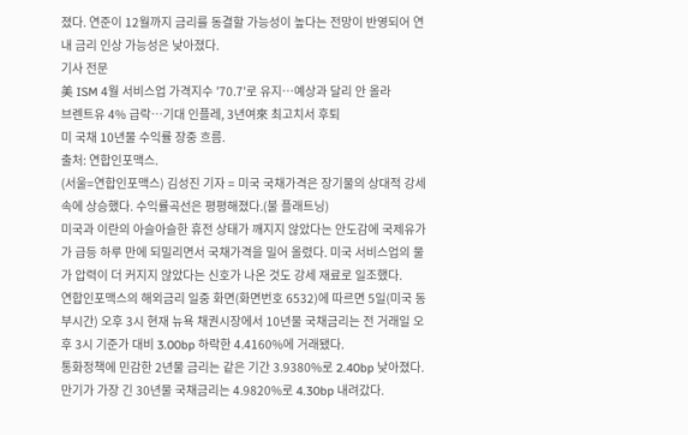졌다. 연준이 12월까지 금리를 동결할 가능성이 높다는 전망이 반영되어 연내 금리 인상 가능성은 낮아졌다.
기사 전문
美 ISM 4월 서비스업 가격지수 '70.7'로 유지…예상과 달리 안 올라
브렌트유 4% 급락…기대 인플레, 3년여來 최고치서 후퇴
미 국채 10년물 수익률 장중 흐름.
출처: 연합인포맥스.
(서울=연합인포맥스) 김성진 기자 = 미국 국채가격은 장기물의 상대적 강세 속에 상승했다. 수익률곡선은 평평해졌다.(불 플래트닝)
미국과 이란의 아슬아슬한 휴전 상태가 깨지지 않았다는 안도감에 국제유가가 급등 하루 만에 되밀리면서 국채가격을 밀어 올렸다. 미국 서비스업의 물가 압력이 더 커지지 않았다는 신호가 나온 것도 강세 재료로 일조했다.
연합인포맥스의 해외금리 일중 화면(화면번호 6532)에 따르면 5일(미국 동부시간) 오후 3시 현재 뉴욕 채권시장에서 10년물 국채금리는 전 거래일 오후 3시 기준가 대비 3.00bp 하락한 4.4160%에 거래됐다.
통화정책에 민감한 2년물 금리는 같은 기간 3.9380%로 2.40bp 낮아졌다.
만기가 가장 긴 30년물 국채금리는 4.9820%로 4.30bp 내려갔다.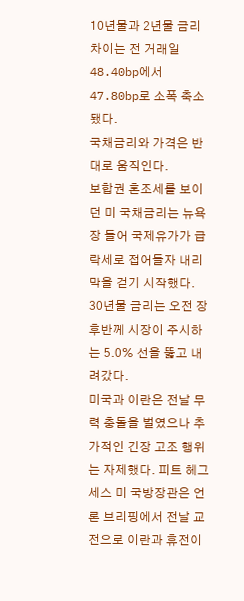10년물과 2년물 금리 차이는 전 거래일 48.40bp에서 47.80bp로 소폭 축소됐다.
국채금리와 가격은 반대로 움직인다.
보합권 혼조세를 보이던 미 국채금리는 뉴욕 장 들어 국제유가가 급락세로 접어들자 내리막을 걷기 시작했다. 30년물 금리는 오전 장 후반께 시장이 주시하는 5.0% 선을 뚫고 내려갔다.
미국과 이란은 전날 무력 충돌을 벌였으나 추가적인 긴장 고조 행위는 자제했다. 피트 헤그세스 미 국방장관은 언론 브리핑에서 전날 교전으로 이란과 휴전이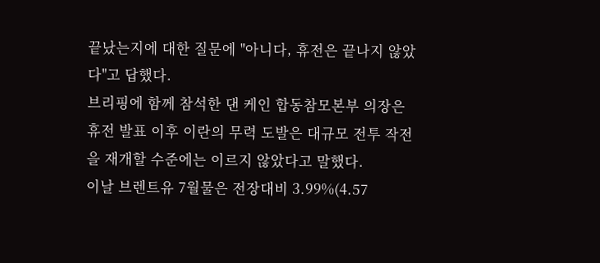끝났는지에 대한 질문에 "아니다, 휴전은 끝나지 않았다"고 답했다.
브리핑에 함께 참석한 댄 케인 합동참모본부 의장은 휴전 발표 이후 이란의 무력 도발은 대규모 전투 작전을 재개할 수준에는 이르지 않았다고 말했다.
이날 브렌트유 7월물은 전장대비 3.99%(4.57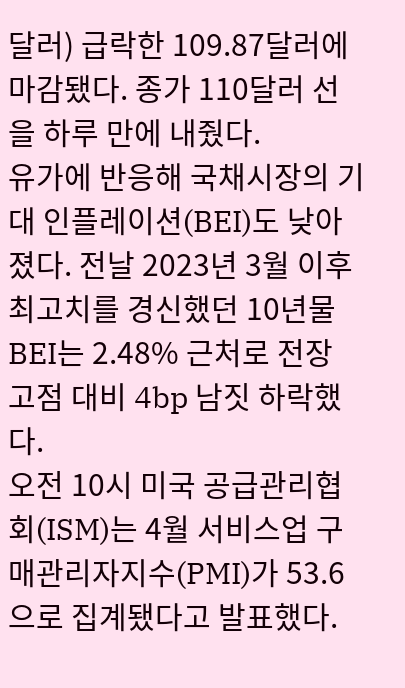달러) 급락한 109.87달러에 마감됐다. 종가 110달러 선을 하루 만에 내줬다.
유가에 반응해 국채시장의 기대 인플레이션(BEI)도 낮아졌다. 전날 2023년 3월 이후 최고치를 경신했던 10년물 BEI는 2.48% 근처로 전장 고점 대비 4bp 남짓 하락했다.
오전 10시 미국 공급관리협회(ISM)는 4월 서비스업 구매관리자지수(PMI)가 53.6으로 집계됐다고 발표했다.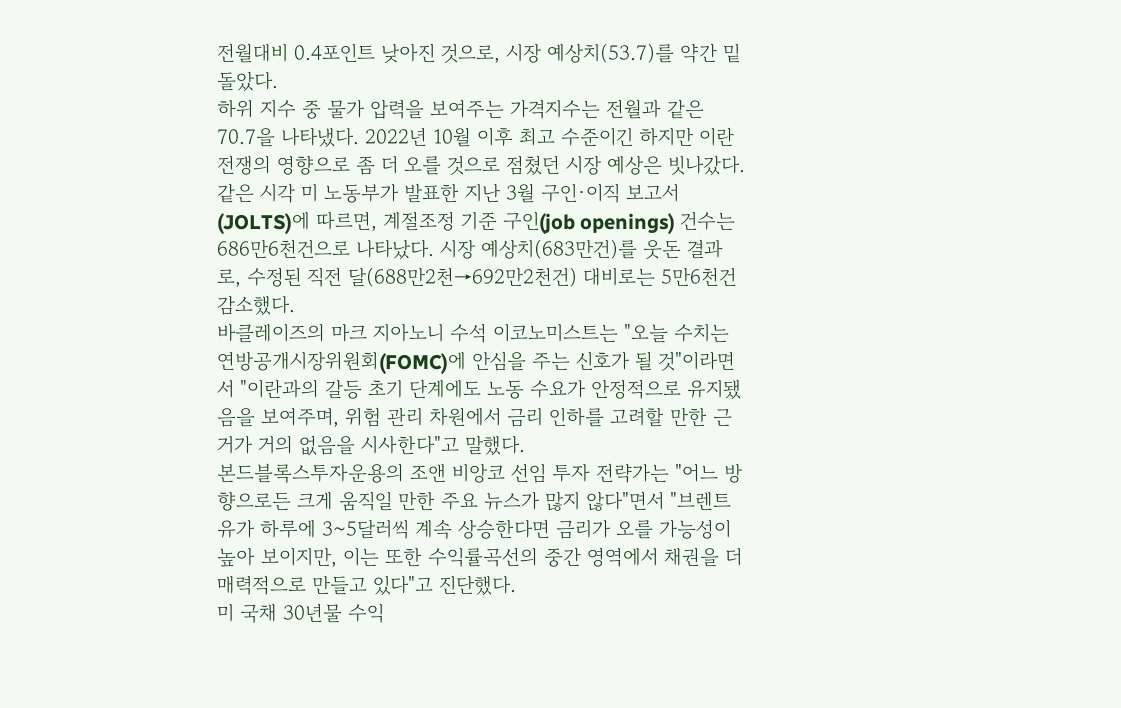전월대비 0.4포인트 낮아진 것으로, 시장 예상치(53.7)를 약간 밑돌았다.
하위 지수 중 물가 압력을 보여주는 가격지수는 전월과 같은 70.7을 나타냈다. 2022년 10월 이후 최고 수준이긴 하지만 이란 전쟁의 영향으로 좀 더 오를 것으로 점쳤던 시장 예상은 빗나갔다.
같은 시각 미 노동부가 발표한 지난 3월 구인·이직 보고서(JOLTS)에 따르면, 계절조정 기준 구인(job openings) 건수는 686만6천건으로 나타났다. 시장 예상치(683만건)를 웃돈 결과로, 수정된 직전 달(688만2천→692만2천건) 대비로는 5만6천건 감소했다.
바클레이즈의 마크 지아노니 수석 이코노미스트는 "오늘 수치는 연방공개시장위원회(FOMC)에 안심을 주는 신호가 될 것"이라면서 "이란과의 갈등 초기 단계에도 노동 수요가 안정적으로 유지됐음을 보여주며, 위험 관리 차원에서 금리 인하를 고려할 만한 근거가 거의 없음을 시사한다"고 말했다.
본드블록스투자운용의 조앤 비앙코 선임 투자 전략가는 "어느 방향으로든 크게 움직일 만한 주요 뉴스가 많지 않다"면서 "브렌트유가 하루에 3~5달러씩 계속 상승한다면 금리가 오를 가능성이 높아 보이지만, 이는 또한 수익률곡선의 중간 영역에서 채권을 더 매력적으로 만들고 있다"고 진단했다.
미 국채 30년물 수익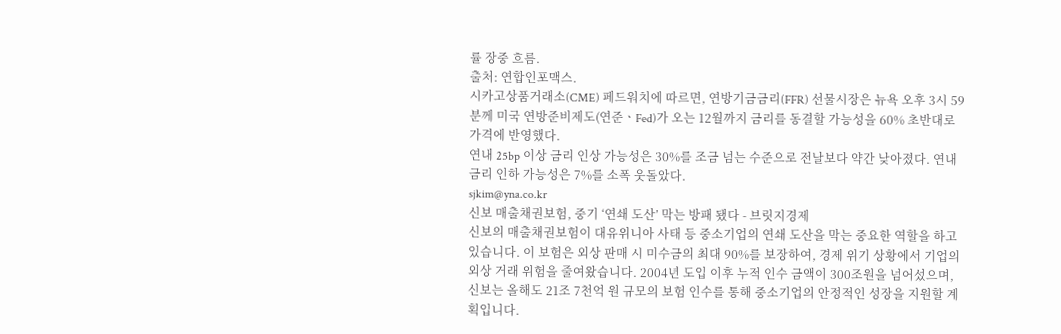률 장중 흐름.
출처: 연합인포맥스.
시카고상품거래소(CME) 페드워치에 따르면, 연방기금금리(FFR) 선물시장은 뉴욕 오후 3시 59분께 미국 연방준비제도(연준ㆍFed)가 오는 12월까지 금리를 동결할 가능성을 60% 초반대로 가격에 반영했다.
연내 25bp 이상 금리 인상 가능성은 30%를 조금 넘는 수준으로 전날보다 약간 낮아졌다. 연내 금리 인하 가능성은 7%를 소폭 웃돌았다.
sjkim@yna.co.kr
신보 매출채권보험, 중기 ‘연쇄 도산’ 막는 방패 됐다 - 브릿지경제
신보의 매출채권보험이 대유위니아 사태 등 중소기업의 연쇄 도산을 막는 중요한 역할을 하고 있습니다. 이 보험은 외상 판매 시 미수금의 최대 90%를 보장하여, 경제 위기 상황에서 기업의 외상 거래 위험을 줄여왔습니다. 2004년 도입 이후 누적 인수 금액이 300조원을 넘어섰으며, 신보는 올해도 21조 7천억 원 규모의 보험 인수를 통해 중소기업의 안정적인 성장을 지원할 계획입니다.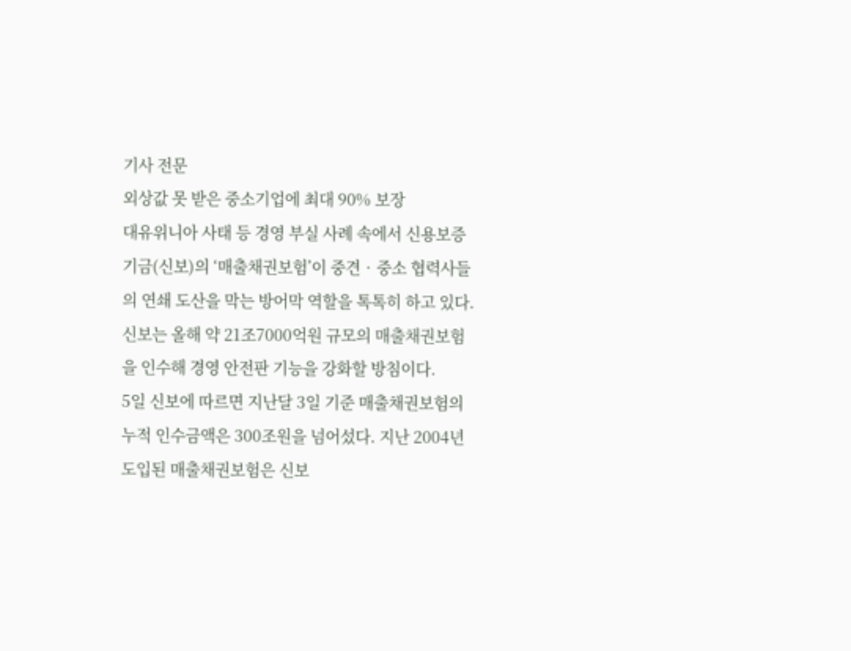기사 전문
외상값 못 받은 중소기업에 최대 90% 보장
대유위니아 사태 등 경영 부실 사례 속에서 신용보증기금(신보)의 ‘매출채권보험’이 중견‧중소 협력사들의 연쇄 도산을 막는 방어막 역할을 톡톡히 하고 있다. 신보는 올해 약 21조7000억원 규모의 매출채권보험을 인수해 경영 안전판 기능을 강화할 방침이다.
5일 신보에 따르면 지난달 3일 기준 매출채권보험의 누적 인수금액은 300조원을 넘어섰다. 지난 2004년 도입된 매출채권보험은 신보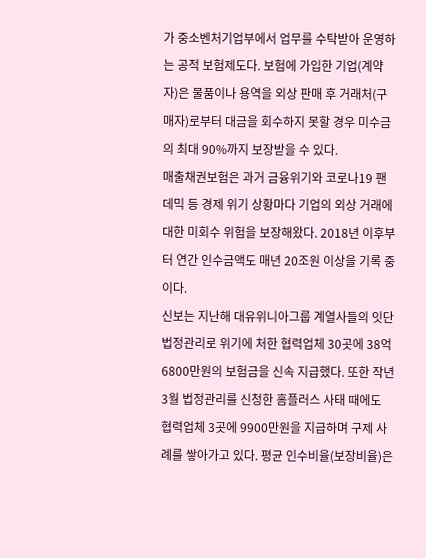가 중소벤처기업부에서 업무를 수탁받아 운영하는 공적 보험제도다. 보험에 가입한 기업(계약자)은 물품이나 용역을 외상 판매 후 거래처(구매자)로부터 대금을 회수하지 못할 경우 미수금의 최대 90%까지 보장받을 수 있다.
매출채권보험은 과거 금융위기와 코로나19 팬데믹 등 경제 위기 상황마다 기업의 외상 거래에 대한 미회수 위험을 보장해왔다. 2018년 이후부터 연간 인수금액도 매년 20조원 이상을 기록 중이다.
신보는 지난해 대유위니아그룹 계열사들의 잇단 법정관리로 위기에 처한 협력업체 30곳에 38억6800만원의 보험금을 신속 지급했다. 또한 작년 3월 법정관리를 신청한 홈플러스 사태 때에도 협력업체 3곳에 9900만원을 지급하며 구제 사례를 쌓아가고 있다. 평균 인수비율(보장비율)은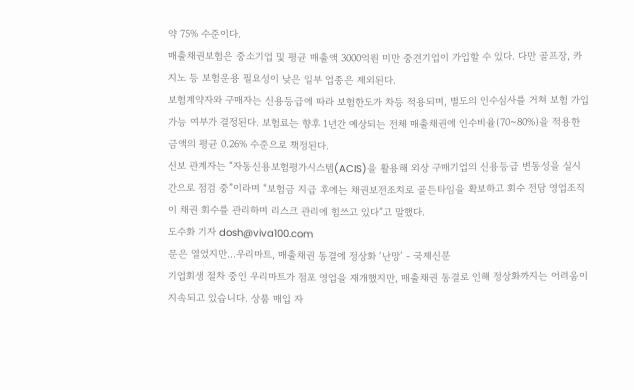약 75% 수준이다.
매출채권보험은 중소기업 및 평균 매출액 3000억원 미만 중견기업이 가입할 수 있다. 다만 골프장, 카지노 등 보험운용 필요성이 낮은 일부 업종은 제외된다.
보험계약자와 구매자는 신용등급에 따라 보험한도가 차등 적용되며, 별도의 인수심사를 거쳐 보험 가입 가능 여부가 결정된다. 보험료는 향후 1년간 예상되는 전체 매출채권에 인수비율(70~80%)을 적용한 금액의 평균 0.26% 수준으로 책정된다.
신보 관계자는 “자동신용보험평가시스템(ACIS)을 활용해 외상 구매기업의 신용등급 변동성을 실시간으로 점검 중”이라며 “보험금 지급 후에는 채권보전조치로 골든타임을 확보하고 회수 전담 영업조직이 채권 회수를 관리하며 리스크 관리에 힘쓰고 있다”고 말했다.
도수화 기자 dosh@viva100.com
문은 열었지만…우리마트, 매출채권 동결에 정상화 ‘난망’ - 국제신문
기업회생 절차 중인 우리마트가 점포 영업을 재개했지만, 매출채권 동결로 인해 정상화까지는 어려움이 지속되고 있습니다. 상품 매입 자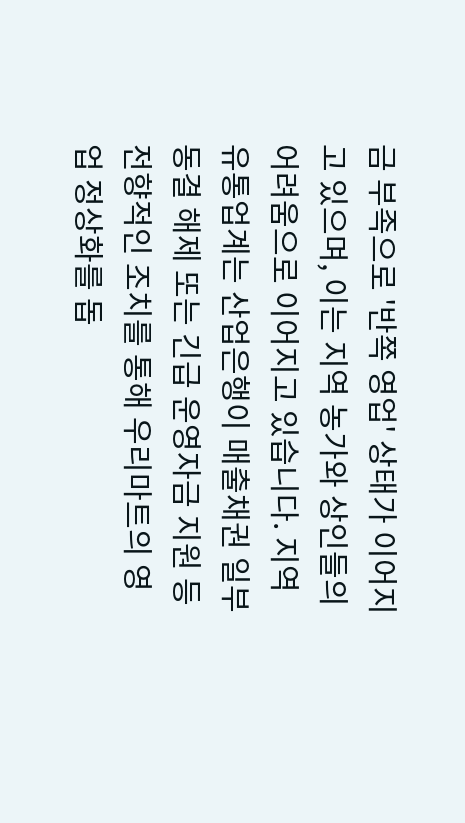금 부족으로 '반쪽 영업' 상태가 이어지고 있으며, 이는 지역 농가와 상인들의 어려움으로 이어지고 있습니다. 지역 유통업계는 산업은행이 매출채권 일부 동결 해제 또는 긴급 운영자금 지원 등 전향적인 조치를 통해 우리마트의 영업 정상화를 돕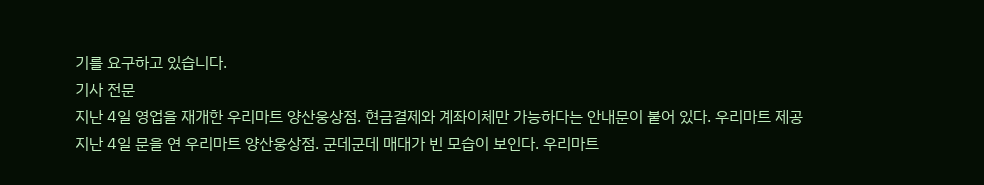기를 요구하고 있습니다.
기사 전문
지난 4일 영업을 재개한 우리마트 양산웅상점. 현금결제와 계좌이체만 가능하다는 안내문이 붙어 있다. 우리마트 제공
지난 4일 문을 연 우리마트 양산웅상점. 군데군데 매대가 빈 모습이 보인다. 우리마트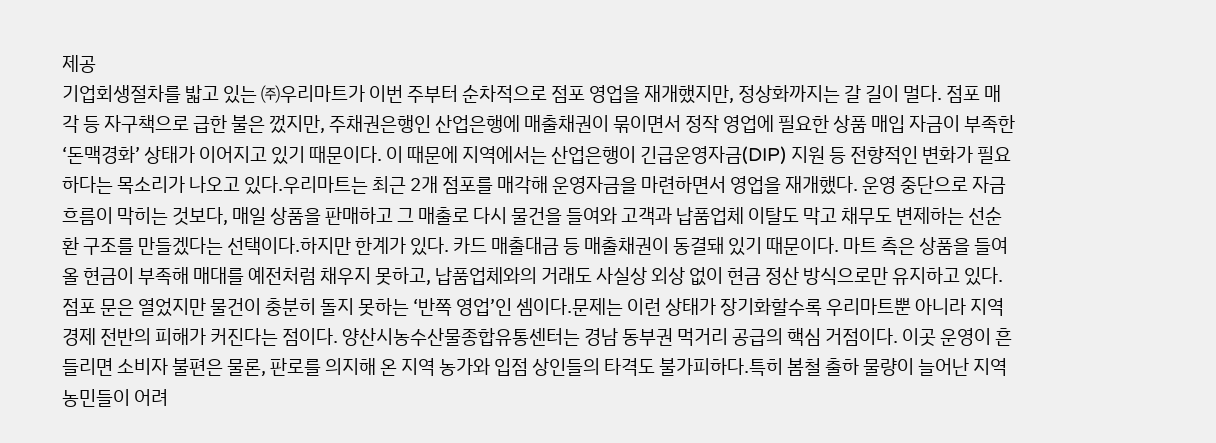제공
기업회생절차를 밟고 있는 ㈜우리마트가 이번 주부터 순차적으로 점포 영업을 재개했지만, 정상화까지는 갈 길이 멀다. 점포 매각 등 자구책으로 급한 불은 껐지만, 주채권은행인 산업은행에 매출채권이 묶이면서 정작 영업에 필요한 상품 매입 자금이 부족한 ‘돈맥경화’ 상태가 이어지고 있기 때문이다. 이 때문에 지역에서는 산업은행이 긴급운영자금(DIP) 지원 등 전향적인 변화가 필요하다는 목소리가 나오고 있다.우리마트는 최근 2개 점포를 매각해 운영자금을 마련하면서 영업을 재개했다. 운영 중단으로 자금 흐름이 막히는 것보다, 매일 상품을 판매하고 그 매출로 다시 물건을 들여와 고객과 납품업체 이탈도 막고 채무도 변제하는 선순환 구조를 만들겠다는 선택이다.하지만 한계가 있다. 카드 매출대금 등 매출채권이 동결돼 있기 때문이다. 마트 측은 상품을 들여올 현금이 부족해 매대를 예전처럼 채우지 못하고, 납품업체와의 거래도 사실상 외상 없이 현금 정산 방식으로만 유지하고 있다. 점포 문은 열었지만 물건이 충분히 돌지 못하는 ‘반쪽 영업’인 셈이다.문제는 이런 상태가 장기화할수록 우리마트뿐 아니라 지역 경제 전반의 피해가 커진다는 점이다. 양산시농수산물종합유통센터는 경남 동부권 먹거리 공급의 핵심 거점이다. 이곳 운영이 흔들리면 소비자 불편은 물론, 판로를 의지해 온 지역 농가와 입점 상인들의 타격도 불가피하다.특히 봄철 출하 물량이 늘어난 지역 농민들이 어려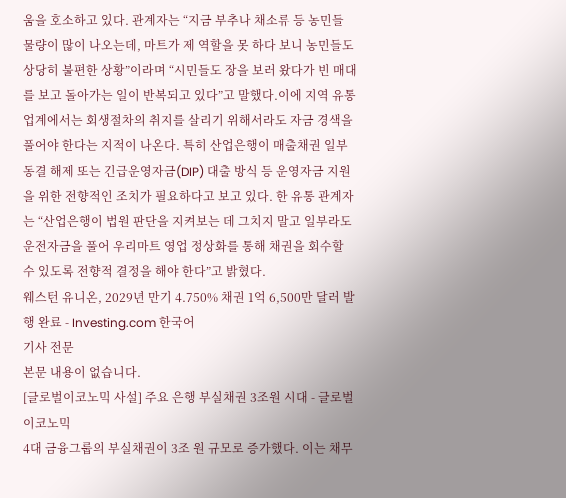움을 호소하고 있다. 관계자는 “지금 부추나 채소류 등 농민들 물량이 많이 나오는데, 마트가 제 역할을 못 하다 보니 농민들도 상당히 불편한 상황”이라며 “시민들도 장을 보러 왔다가 빈 매대를 보고 돌아가는 일이 반복되고 있다”고 말했다.이에 지역 유통업계에서는 회생절차의 취지를 살리기 위해서라도 자금 경색을 풀어야 한다는 지적이 나온다. 특히 산업은행이 매출채권 일부 동결 해제 또는 긴급운영자금(DIP) 대출 방식 등 운영자금 지원을 위한 전향적인 조치가 필요하다고 보고 있다. 한 유통 관계자는 “산업은행이 법원 판단을 지켜보는 데 그치지 말고 일부라도 운전자금을 풀어 우리마트 영업 정상화를 통해 채권을 회수할 수 있도록 전향적 결정을 해야 한다”고 밝혔다.
웨스턴 유니온, 2029년 만기 4.750% 채권 1억 6,500만 달러 발행 완료 - Investing.com 한국어
기사 전문
본문 내용이 없습니다.
[글로벌이코노믹 사설] 주요 은행 부실채권 3조원 시대 - 글로벌이코노믹
4대 금융그룹의 부실채권이 3조 원 규모로 증가했다. 이는 채무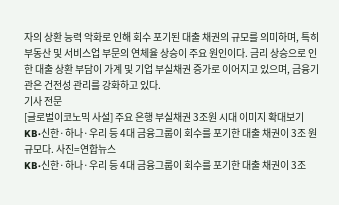자의 상환 능력 악화로 인해 회수 포기된 대출 채권의 규모를 의미하며, 특히 부동산 및 서비스업 부문의 연체율 상승이 주요 원인이다. 금리 상승으로 인한 대출 상환 부담이 가계 및 기업 부실채권 증가로 이어지고 있으며, 금융기관은 건전성 관리를 강화하고 있다.
기사 전문
[글로벌이코노믹 사설] 주요 은행 부실채권 3조원 시대 이미지 확대보기 KB·신한·하나·우리 등 4대 금융그룹이 회수를 포기한 대출 채권이 3조 원 규모다. 사진=연합뉴스
KB·신한·하나·우리 등 4대 금융그룹이 회수를 포기한 대출 채권이 3조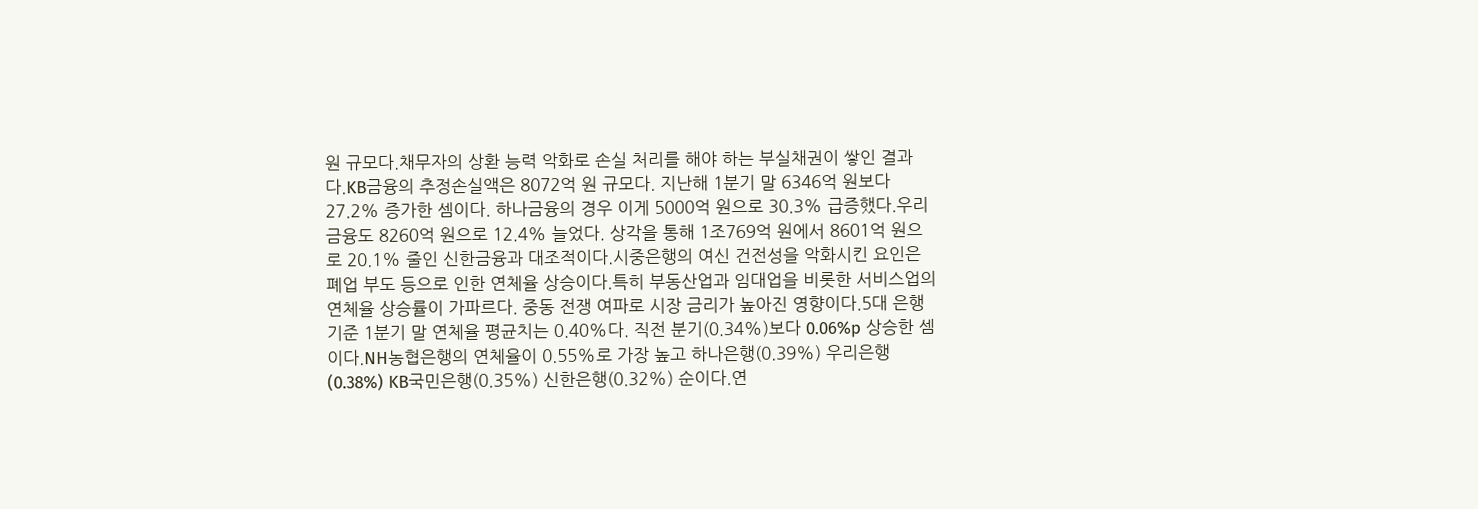원 규모다.채무자의 상환 능력 악화로 손실 처리를 해야 하는 부실채권이 쌓인 결과다.KB금융의 추정손실액은 8072억 원 규모다. 지난해 1분기 말 6346억 원보다 27.2% 증가한 셈이다. 하나금융의 경우 이게 5000억 원으로 30.3% 급증했다.우리금융도 8260억 원으로 12.4% 늘었다. 상각을 통해 1조769억 원에서 8601억 원으로 20.1% 줄인 신한금융과 대조적이다.시중은행의 여신 건전성을 악화시킨 요인은 폐업 부도 등으로 인한 연체율 상승이다.특히 부동산업과 임대업을 비롯한 서비스업의 연체율 상승률이 가파르다. 중동 전쟁 여파로 시장 금리가 높아진 영향이다.5대 은행 기준 1분기 말 연체율 평균치는 0.40%다. 직전 분기(0.34%)보다 0.06%p 상승한 셈이다.NH농협은행의 연체율이 0.55%로 가장 높고 하나은행(0.39%) 우리은행(0.38%) KB국민은행(0.35%) 신한은행(0.32%) 순이다.연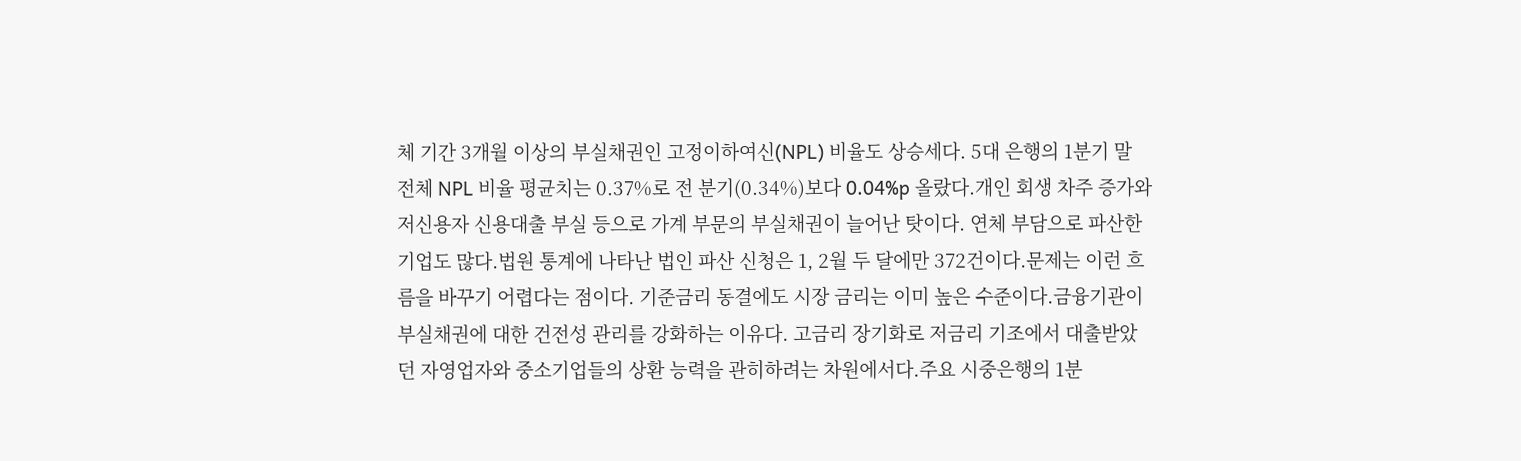체 기간 3개월 이상의 부실채권인 고정이하여신(NPL) 비율도 상승세다. 5대 은행의 1분기 말 전체 NPL 비율 평균치는 0.37%로 전 분기(0.34%)보다 0.04%p 올랐다.개인 회생 차주 증가와 저신용자 신용대출 부실 등으로 가계 부문의 부실채권이 늘어난 탓이다. 연체 부담으로 파산한 기업도 많다.법원 통계에 나타난 법인 파산 신청은 1, 2월 두 달에만 372건이다.문제는 이런 흐름을 바꾸기 어렵다는 점이다. 기준금리 동결에도 시장 금리는 이미 높은 수준이다.금융기관이 부실채권에 대한 건전성 관리를 강화하는 이유다. 고금리 장기화로 저금리 기조에서 대출받았던 자영업자와 중소기업들의 상환 능력을 관히하려는 차원에서다.주요 시중은행의 1분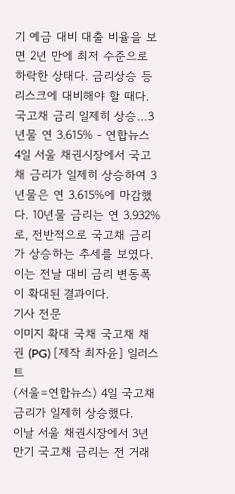기 예금 대비 대출 비율을 보면 2년 만에 최저 수준으로 하락한 상태다. 금리상승 등 리스크에 대비해야 할 때다.
국고채 금리 일제히 상승…3년물 연 3.615% - 연합뉴스
4일 서울 채권시장에서 국고채 금리가 일제히 상승하여 3년물은 연 3.615%에 마감했다. 10년물 금리는 연 3.932%로, 전반적으로 국고채 금리가 상승하는 추세를 보였다. 이는 전날 대비 금리 변동폭이 확대된 결과이다.
기사 전문
이미지 확대 국채 국고채 채권 (PG) [제작 최자윤] 일러스트
(서울=연합뉴스) 4일 국고채 금리가 일제히 상승했다.
이날 서울 채권시장에서 3년 만기 국고채 금리는 전 거래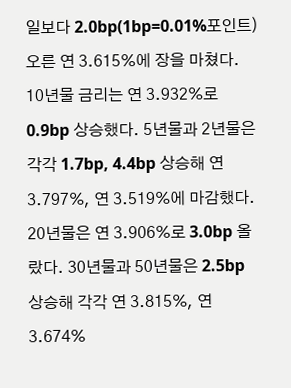일보다 2.0bp(1bp=0.01%포인트) 오른 연 3.615%에 장을 마쳤다.
10년물 금리는 연 3.932%로 0.9bp 상승했다. 5년물과 2년물은 각각 1.7bp, 4.4bp 상승해 연 3.797%, 연 3.519%에 마감했다.
20년물은 연 3.906%로 3.0bp 올랐다. 30년물과 50년물은 2.5bp 상승해 각각 연 3.815%, 연 3.674%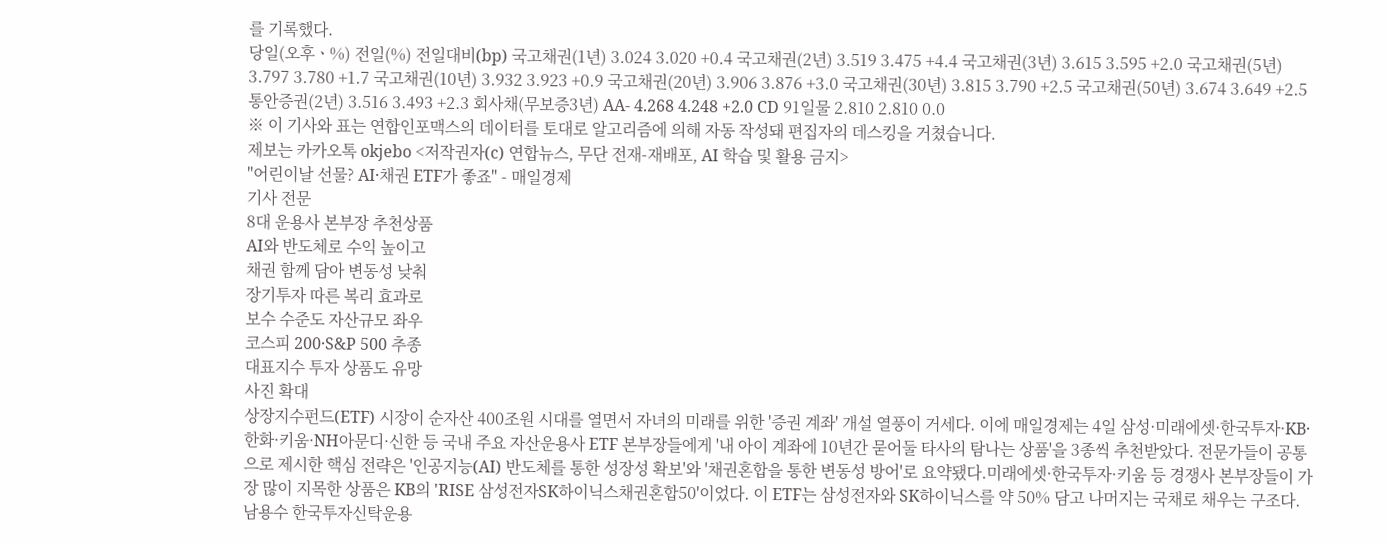를 기록했다.
당일(오후ㆍ%) 전일(%) 전일대비(bp) 국고채권(1년) 3.024 3.020 +0.4 국고채권(2년) 3.519 3.475 +4.4 국고채권(3년) 3.615 3.595 +2.0 국고채권(5년) 3.797 3.780 +1.7 국고채권(10년) 3.932 3.923 +0.9 국고채권(20년) 3.906 3.876 +3.0 국고채권(30년) 3.815 3.790 +2.5 국고채권(50년) 3.674 3.649 +2.5 통안증권(2년) 3.516 3.493 +2.3 회사채(무보증3년) AA- 4.268 4.248 +2.0 CD 91일물 2.810 2.810 0.0
※ 이 기사와 표는 연합인포맥스의 데이터를 토대로 알고리즘에 의해 자동 작성돼 편집자의 데스킹을 거쳤습니다.
제보는 카카오톡 okjebo <저작권자(c) 연합뉴스, 무단 전재-재배포, AI 학습 및 활용 금지>
"어린이날 선물? AI·채권 ETF가 좋죠" - 매일경제
기사 전문
8대 운용사 본부장 추천상품
AI와 반도체로 수익 높이고
채권 함께 담아 변동성 낮춰
장기투자 따른 복리 효과로
보수 수준도 자산규모 좌우
코스피 200·S&P 500 추종
대표지수 투자 상품도 유망
사진 확대
상장지수펀드(ETF) 시장이 순자산 400조원 시대를 열면서 자녀의 미래를 위한 '증권 계좌' 개설 열풍이 거세다. 이에 매일경제는 4일 삼성·미래에셋·한국투자·KB·한화·키움·NH아문디·신한 등 국내 주요 자산운용사 ETF 본부장들에게 '내 아이 계좌에 10년간 묻어둘 타사의 탐나는 상품'을 3종씩 추천받았다. 전문가들이 공통으로 제시한 핵심 전략은 '인공지능(AI) 반도체를 통한 성장성 확보'와 '채권혼합을 통한 변동성 방어'로 요약됐다.미래에셋·한국투자·키움 등 경쟁사 본부장들이 가장 많이 지목한 상품은 KB의 'RISE 삼성전자SK하이닉스채권혼합50'이었다. 이 ETF는 삼성전자와 SK하이닉스를 약 50% 담고 나머지는 국채로 채우는 구조다.남용수 한국투자신탁운용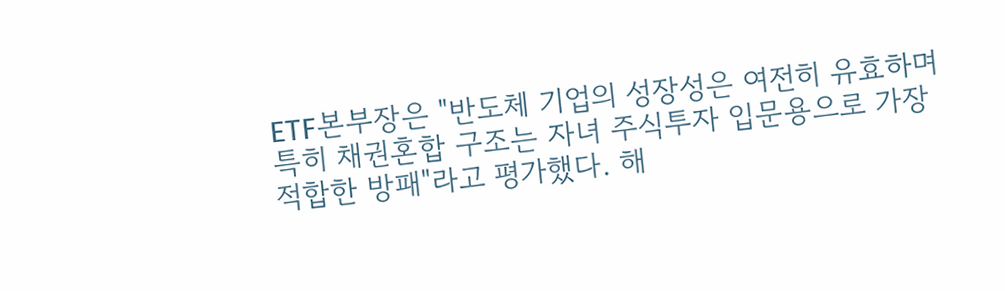ETF본부장은 "반도체 기업의 성장성은 여전히 유효하며 특히 채권혼합 구조는 자녀 주식투자 입문용으로 가장 적합한 방패"라고 평가했다. 해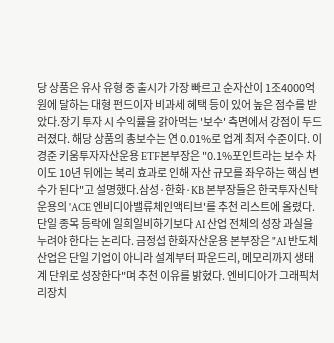당 상품은 유사 유형 중 출시가 가장 빠르고 순자산이 1조4000억원에 달하는 대형 펀드이자 비과세 혜택 등이 있어 높은 점수를 받았다.장기 투자 시 수익률을 갉아먹는 '보수' 측면에서 강점이 두드러졌다. 해당 상품의 총보수는 연 0.01%로 업계 최저 수준이다. 이경준 키움투자자산운용 ETF본부장은 "0.1%포인트라는 보수 차이도 10년 뒤에는 복리 효과로 인해 자산 규모를 좌우하는 핵심 변수가 된다"고 설명했다.삼성·한화·KB 본부장들은 한국투자신탁운용의 'ACE 엔비디아밸류체인액티브'를 추천 리스트에 올렸다. 단일 종목 등락에 일희일비하기보다 AI 산업 전체의 성장 과실을 누려야 한다는 논리다. 금정섭 한화자산운용 본부장은 "AI 반도체 산업은 단일 기업이 아니라 설계부터 파운드리, 메모리까지 생태계 단위로 성장한다"며 추천 이유를 밝혔다. 엔비디아가 그래픽처리장치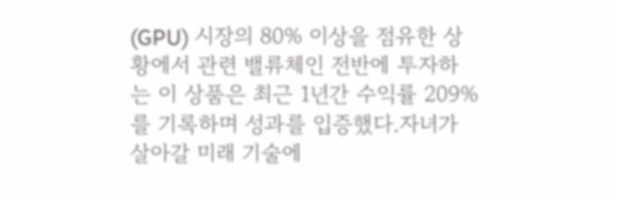(GPU) 시장의 80% 이상을 점유한 상황에서 관련 밸류체인 전반에 투자하는 이 상품은 최근 1년간 수익률 209%를 기록하며 성과를 입증했다.자녀가 살아갈 미래 기술에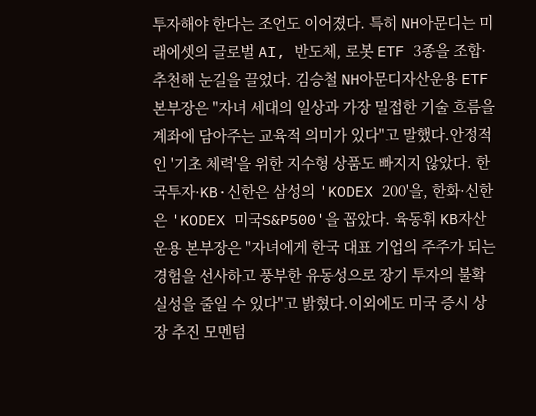투자해야 한다는 조언도 이어졌다. 특히 NH아문디는 미래에셋의 글로벌 AI, 반도체, 로봇 ETF 3종을 조합·추천해 눈길을 끌었다. 김승철 NH아문디자산운용 ETF본부장은 "자녀 세대의 일상과 가장 밀접한 기술 흐름을 계좌에 담아주는 교육적 의미가 있다"고 말했다.안정적인 '기초 체력'을 위한 지수형 상품도 빠지지 않았다. 한국투자·KB·신한은 삼성의 'KODEX 200'을, 한화·신한은 'KODEX 미국S&P500'을 꼽았다. 육동휘 KB자산운용 본부장은 "자녀에게 한국 대표 기업의 주주가 되는 경험을 선사하고 풍부한 유동성으로 장기 투자의 불확실성을 줄일 수 있다"고 밝혔다.이외에도 미국 증시 상장 추진 모멘텀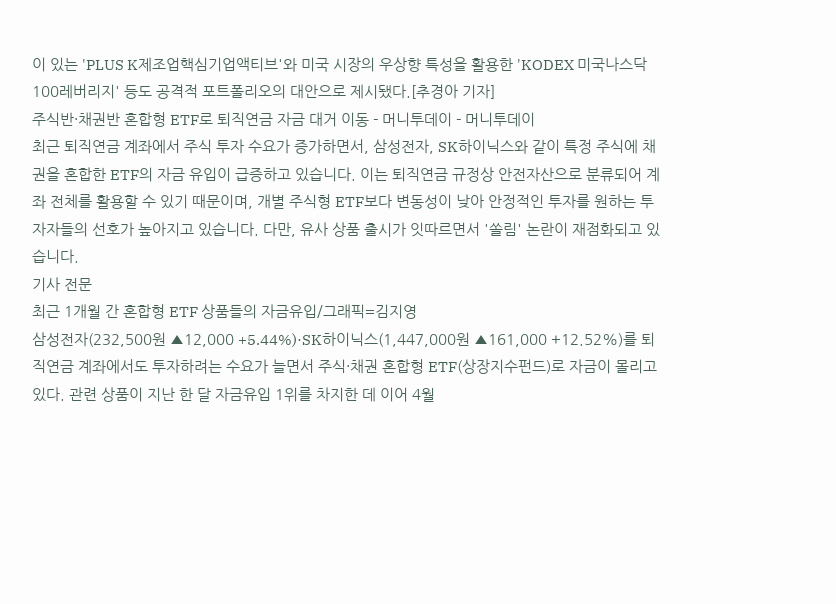이 있는 'PLUS K제조업핵심기업액티브'와 미국 시장의 우상향 특성을 활용한 'KODEX 미국나스닥100레버리지' 등도 공격적 포트폴리오의 대안으로 제시됐다.[추경아 기자]
주식반·채권반 혼합형 ETF로 퇴직연금 자금 대거 이동 - 머니투데이 - 머니투데이
최근 퇴직연금 계좌에서 주식 투자 수요가 증가하면서, 삼성전자, SK하이닉스와 같이 특정 주식에 채권을 혼합한 ETF의 자금 유입이 급증하고 있습니다. 이는 퇴직연금 규정상 안전자산으로 분류되어 계좌 전체를 활용할 수 있기 때문이며, 개별 주식형 ETF보다 변동성이 낮아 안정적인 투자를 원하는 투자자들의 선호가 높아지고 있습니다. 다만, 유사 상품 출시가 잇따르면서 '쏠림' 논란이 재점화되고 있습니다.
기사 전문
최근 1개월 간 혼합형 ETF 상품들의 자금유입/그래픽=김지영
삼성전자(232,500원 ▲12,000 +5.44%)·SK하이닉스(1,447,000원 ▲161,000 +12.52%)를 퇴직연금 계좌에서도 투자하려는 수요가 늘면서 주식·채권 혼합형 ETF(상장지수펀드)로 자금이 몰리고 있다. 관련 상품이 지난 한 달 자금유입 1위를 차지한 데 이어 4월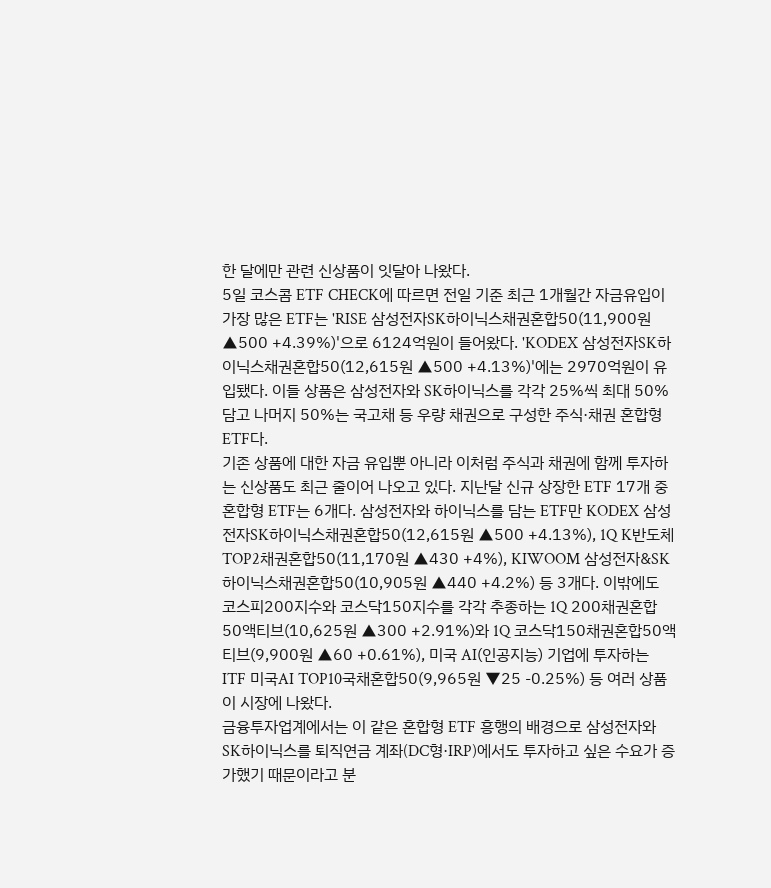한 달에만 관련 신상품이 잇달아 나왔다.
5일 코스콤 ETF CHECK에 따르면 전일 기준 최근 1개월간 자금유입이 가장 많은 ETF는 'RISE 삼성전자SK하이닉스채권혼합50(11,900원 ▲500 +4.39%)'으로 6124억원이 들어왔다. 'KODEX 삼성전자SK하이닉스채권혼합50(12,615원 ▲500 +4.13%)'에는 2970억원이 유입됐다. 이들 상품은 삼성전자와 SK하이닉스를 각각 25%씩 최대 50% 담고 나머지 50%는 국고채 등 우량 채권으로 구성한 주식·채권 혼합형 ETF다.
기존 상품에 대한 자금 유입뿐 아니라 이처럼 주식과 채권에 함께 투자하는 신상품도 최근 줄이어 나오고 있다. 지난달 신규 상장한 ETF 17개 중 혼합형 ETF는 6개다. 삼성전자와 하이닉스를 담는 ETF만 KODEX 삼성전자SK하이닉스채권혼합50(12,615원 ▲500 +4.13%), 1Q K반도체TOP2채권혼합50(11,170원 ▲430 +4%), KIWOOM 삼성전자&SK하이닉스채권혼합50(10,905원 ▲440 +4.2%) 등 3개다. 이밖에도 코스피200지수와 코스닥150지수를 각각 추종하는 1Q 200채권혼합50액티브(10,625원 ▲300 +2.91%)와 1Q 코스닥150채권혼합50액티브(9,900원 ▲60 +0.61%), 미국 AI(인공지능) 기업에 투자하는 ITF 미국AI TOP10국채혼합50(9,965원 ▼25 -0.25%) 등 여러 상품이 시장에 나왔다.
금융투자업계에서는 이 같은 혼합형 ETF 흥행의 배경으로 삼성전자와 SK하이닉스를 퇴직연금 계좌(DC형·IRP)에서도 투자하고 싶은 수요가 증가했기 때문이라고 분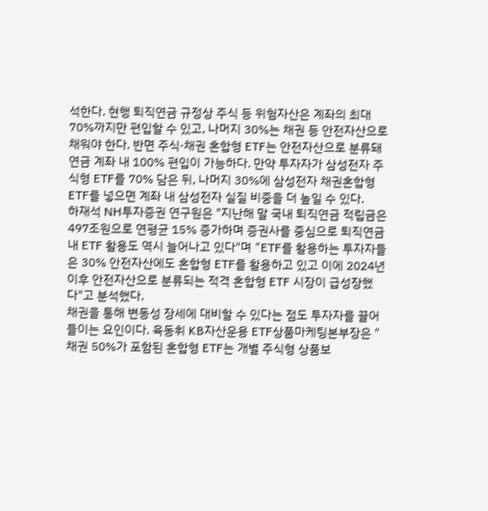석한다. 현행 퇴직연금 규정상 주식 등 위험자산은 계좌의 최대 70%까지만 편입할 수 있고, 나머지 30%는 채권 등 안전자산으로 채워야 한다. 반면 주식·채권 혼합형 ETF는 안전자산으로 분류돼 연금 계좌 내 100% 편입이 가능하다. 만약 투자자가 삼성전자 주식형 ETF를 70% 담은 뒤, 나머지 30%에 삼성전자 채권혼합형 ETF를 넣으면 계좌 내 삼성전자 실질 비중을 더 높일 수 있다.
하재석 NH투자증권 연구원은 "지난해 말 국내 퇴직연금 적립금은 497조원으로 연평균 15% 증가하며 증권사를 중심으로 퇴직연금 내 ETF 활용도 역시 늘어나고 있다"며 "ETF를 활용하는 투자자들은 30% 안전자산에도 혼합형 ETF를 활용하고 있고 이에 2024년 이후 안전자산으로 분류되는 적격 혼합형 ETF 시장이 급성장했다"고 분석했다.
채권을 통해 변동성 장세에 대비할 수 있다는 점도 투자자를 끌어들이는 요인이다. 육동휘 KB자산운용 ETF상품마케팅본부장은 "채권 50%가 포함된 혼합형 ETF는 개별 주식형 상품보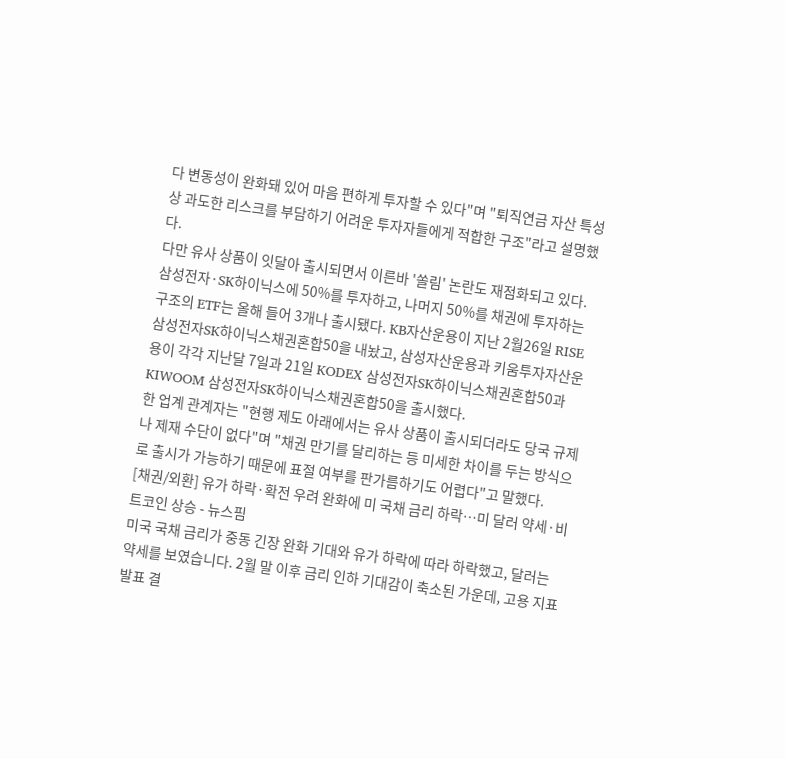다 변동성이 완화돼 있어 마음 편하게 투자할 수 있다"며 "퇴직연금 자산 특성상 과도한 리스크를 부담하기 어려운 투자자들에게 적합한 구조"라고 설명했다.
다만 유사 상품이 잇달아 출시되면서 이른바 '쏠림' 논란도 재점화되고 있다. 삼성전자·SK하이닉스에 50%를 투자하고, 나머지 50%를 채권에 투자하는 구조의 ETF는 올해 들어 3개나 출시됐다. KB자산운용이 지난 2월26일 RISE 삼성전자SK하이닉스채권혼합50을 내놨고, 삼성자산운용과 키움투자자산운용이 각각 지난달 7일과 21일 KODEX 삼성전자SK하이닉스채권혼합50과 KIWOOM 삼성전자SK하이닉스채권혼합50을 출시했다.
한 업계 관계자는 "현행 제도 아래에서는 유사 상품이 출시되더라도 당국 규제나 제재 수단이 없다"며 "채권 만기를 달리하는 등 미세한 차이를 두는 방식으로 출시가 가능하기 때문에 표절 여부를 판가름하기도 어렵다"고 말했다.
[채권/외환] 유가 하락·확전 우려 완화에 미 국채 금리 하락…미 달러 약세·비트코인 상승 - 뉴스핌
미국 국채 금리가 중동 긴장 완화 기대와 유가 하락에 따라 하락했고, 달러는 약세를 보였습니다. 2월 말 이후 금리 인하 기대감이 축소된 가운데, 고용 지표 발표 결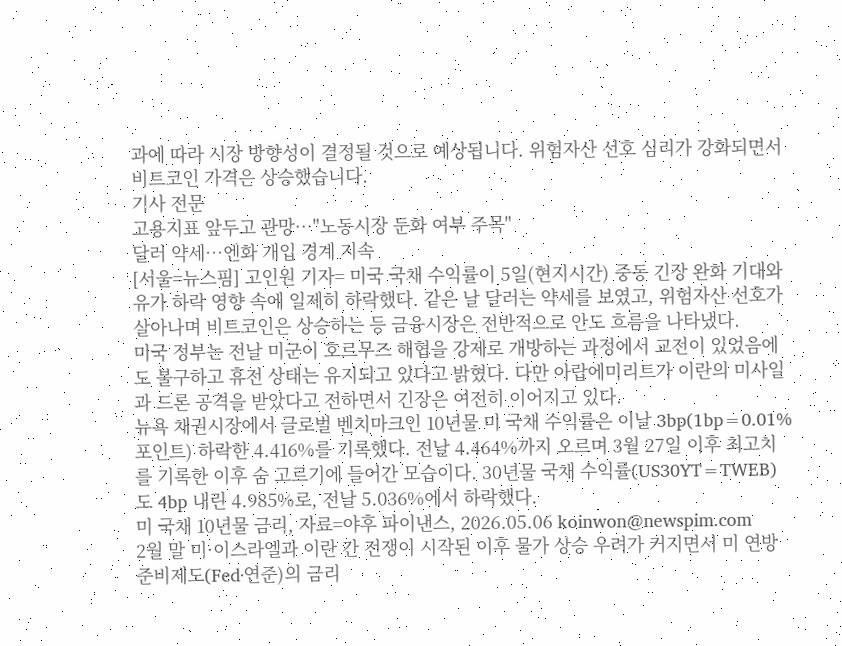과에 따라 시장 방향성이 결정될 것으로 예상됩니다. 위험자산 선호 심리가 강화되면서 비트코인 가격은 상승했습니다.
기사 전문
고용지표 앞두고 관망…"노동시장 둔화 여부 주목"
달러 약세…엔화 개입 경계 지속
[서울=뉴스핌] 고인원 기자= 미국 국채 수익률이 5일(현지시간) 중동 긴장 완화 기대와 유가 하락 영향 속에 일제히 하락했다. 같은 날 달러는 약세를 보였고, 위험자산 선호가 살아나며 비트코인은 상승하는 등 금융시장은 전반적으로 안도 흐름을 나타냈다.
미국 정부는 전날 미군이 호르무즈 해협을 강제로 개방하는 과정에서 교전이 있었음에도 불구하고 휴전 상태는 유지되고 있다고 밝혔다. 다만 아랍에미리트가 이란의 미사일과 드론 공격을 받았다고 전하면서 긴장은 여전히 이어지고 있다.
뉴욕 채권시장에서 글로벌 벤치마크인 10년물 미 국채 수익률은 이날 3bp(1bp=0.01%포인트) 하락한 4.416%를 기록했다. 전날 4.464%까지 오르며 3월 27일 이후 최고치를 기록한 이후 숨 고르기에 들어간 모습이다. 30년물 국채 수익률(US30YT=TWEB)도 4bp 내린 4.985%로, 전날 5.036%에서 하락했다.
미 국채 10년물 금리, 자료=야후 파이낸스, 2026.05.06 koinwon@newspim.com
2월 말 미·이스라엘과 이란 간 전쟁이 시작된 이후 물가 상승 우려가 커지면서 미 연방준비제도(Fed·연준)의 금리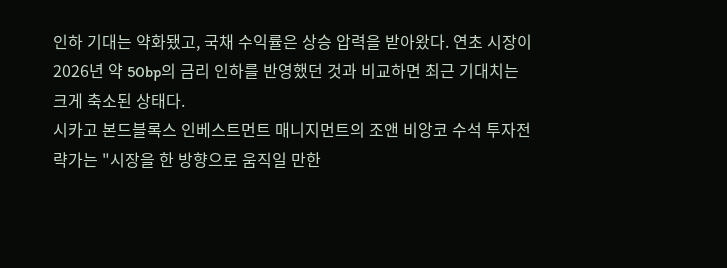인하 기대는 약화됐고, 국채 수익률은 상승 압력을 받아왔다. 연초 시장이 2026년 약 50bp의 금리 인하를 반영했던 것과 비교하면 최근 기대치는 크게 축소된 상태다.
시카고 본드블록스 인베스트먼트 매니지먼트의 조앤 비앙코 수석 투자전략가는 "시장을 한 방향으로 움직일 만한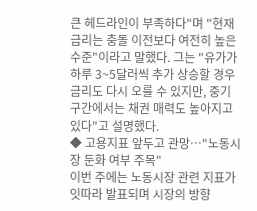큰 헤드라인이 부족하다"며 "현재 금리는 충돌 이전보다 여전히 높은 수준"이라고 말했다. 그는 "유가가 하루 3~5달러씩 추가 상승할 경우 금리도 다시 오를 수 있지만, 중기 구간에서는 채권 매력도 높아지고 있다"고 설명했다.
◆ 고용지표 앞두고 관망…"노동시장 둔화 여부 주목"
이번 주에는 노동시장 관련 지표가 잇따라 발표되며 시장의 방향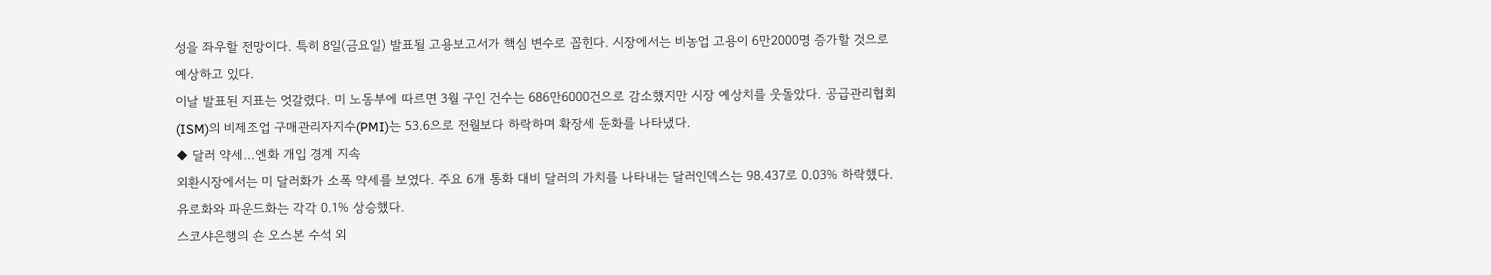성을 좌우할 전망이다. 특히 8일(금요일) 발표될 고용보고서가 핵심 변수로 꼽힌다. 시장에서는 비농업 고용이 6만2000명 증가할 것으로 예상하고 있다.
이날 발표된 지표는 엇갈렸다. 미 노동부에 따르면 3월 구인 건수는 686만6000건으로 감소했지만 시장 예상치를 웃돌았다. 공급관리협회(ISM)의 비제조업 구매관리자지수(PMI)는 53.6으로 전월보다 하락하며 확장세 둔화를 나타냈다.
◆ 달러 약세…엔화 개입 경계 지속
외환시장에서는 미 달러화가 소폭 약세를 보였다. 주요 6개 통화 대비 달러의 가치를 나타내는 달러인덱스는 98.437로 0.03% 하락했다. 유로화와 파운드화는 각각 0.1% 상승했다.
스코샤은행의 숀 오스본 수석 외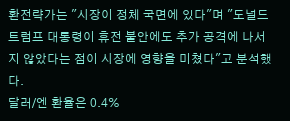환전략가는 "시장이 정체 국면에 있다"며 "도널드 트럼프 대통령이 휴전 불안에도 추가 공격에 나서지 않았다는 점이 시장에 영향을 미쳤다"고 분석했다.
달러/엔 환율은 0.4%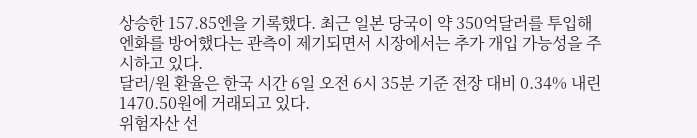상승한 157.85엔을 기록했다. 최근 일본 당국이 약 350억달러를 투입해 엔화를 방어했다는 관측이 제기되면서 시장에서는 추가 개입 가능성을 주시하고 있다.
달러/원 환율은 한국 시간 6일 오전 6시 35분 기준 전장 대비 0.34% 내린 1470.50원에 거래되고 있다.
위험자산 선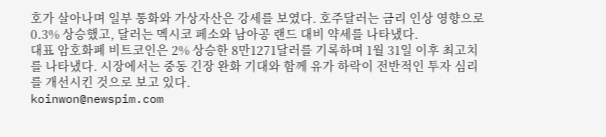호가 살아나며 일부 통화와 가상자산은 강세를 보였다. 호주달러는 금리 인상 영향으로 0.3% 상승했고, 달러는 멕시코 페소와 남아공 랜드 대비 약세를 나타냈다.
대표 암호화폐 비트코인은 2% 상승한 8만1271달러를 기록하며 1월 31일 이후 최고치를 나타냈다. 시장에서는 중동 긴장 완화 기대와 함께 유가 하락이 전반적인 투자 심리를 개선시킨 것으로 보고 있다.
koinwon@newspim.com